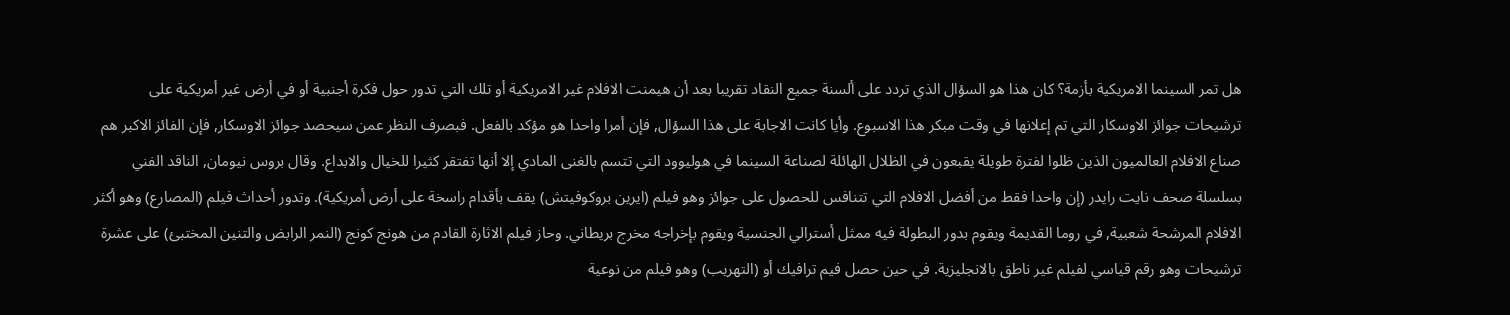هل تمر السينما الامريكية بأزمة؟ كان هذا هو السؤال الذي تردد على ألسنة جميع النقاد تقريبا بعد أن هيمنت الافلام غير الامريكية أو تلك التي تدور حول فكرة أجنبية أو في أرض غير أمريكية على ترشيحات جوائز الاوسكار التي تم إعلانها في وقت مبكر هذا الاسبوع. وأيا كانت الاجابة على هذا السؤال, فإن أمرا واحدا هو مؤكد بالفعل. فبصرف النظر عمن سيحصد جوائز الاوسكار, فإن الفائز الاكبر هم صناع الافلام العالميون الذين ظلوا لفترة طويلة يقبعون في الظلال الهائلة لصناعة السينما في هوليوود التي تتسم بالغنى المادي إلا أنها تفتقر كثيرا للخيال والابداع. وقال بروس نيومان, الناقد الفني بسلسلة صحف نايت رايدر (إن واحدا فقط من أفضل الافلام التي تتنافس للحصول على جوائز وهو فيلم (ايرين بروكوفيتش) يقف بأقدام راسخة على أرض أمريكية). وتدور أحداث فيلم (المصارع) وهو أكثر الافلام المرشحة شعبية, في روما القديمة ويقوم بدور البطولة فيه ممثل أسترالي الجنسية ويقوم بإخراجه مخرج بريطاني. وحاز فيلم الاثارة القادم من هونج كونج (النمر الرابض والتنين المختبئ) على عشرة ترشيحات وهو رقم قياسي لفيلم غير ناطق بالانجليزية. في حين حصل فيم ترافيك أو (التهريب) وهو فيلم من نوعية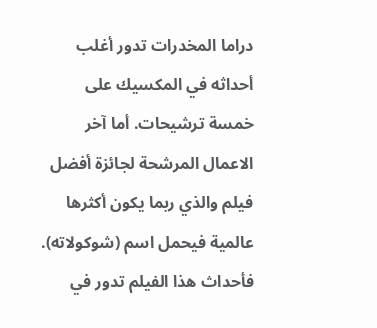دراما المخدرات تدور أغلب أحداثه في المكسيك على خمسة ترشيحات. أما آخر الاعمال المرشحة لجائزة أفضل فيلم والذي ربما يكون أكثرها عالمية فيحمل اسم (شوكولاته). فأحداث هذا الفيلم تدور في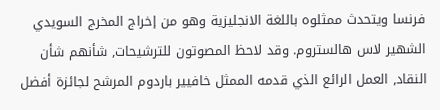فرنسا ويتحدث ممثلوه باللغة الانجليزية وهو من إخراج المخرج السويدي الشهير لاس هالستروم. وقد لاحظ المصوتون للترشيحات, شأنهم شأن النقاد, العمل الرائع الذي قدمه الممثل خافيير باردوم المرشح لجائزة أفضل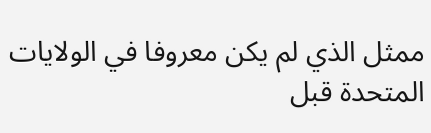ممثل الذي لم يكن معروفا في الولايات المتحدة قبل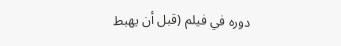دوره في فيلم (قبل أن يهبط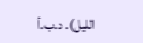الليل). د.ب.أ